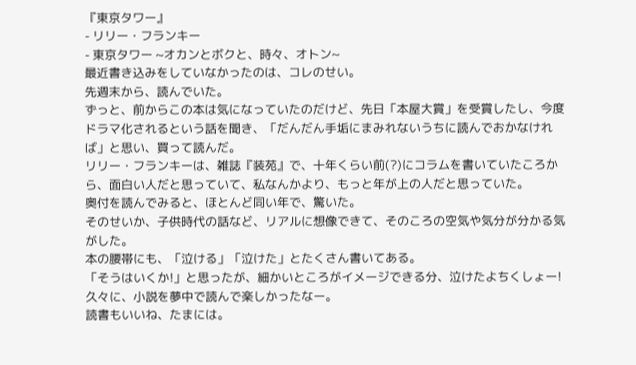『東京タワー』
- リリー・フランキー
- 東京タワー ~オカンとボクと、時々、オトン~
最近書き込みをしていなかったのは、コレのせい。
先週末から、読んでいた。
ずっと、前からこの本は気になっていたのだけど、先日「本屋大賞」を受賞したし、今度ドラマ化されるという話を聞き、「だんだん手垢にまみれないうちに読んでおかなければ」と思い、買って読んだ。
リリー・フランキーは、雑誌『装苑』で、十年くらい前(?)にコラムを書いていたころから、面白い人だと思っていて、私なんかより、もっと年が上の人だと思っていた。
奥付を読んでみると、ほとんど同い年で、驚いた。
そのせいか、子供時代の話など、リアルに想像できて、そのころの空気や気分が分かる気がした。
本の腰帯にも、「泣ける」「泣けた」とたくさん書いてある。
「そうはいくか!」と思ったが、細かいところがイメージできる分、泣けたよちくしょー!
久々に、小説を夢中で読んで楽しかったなー。
読書もいいね、たまには。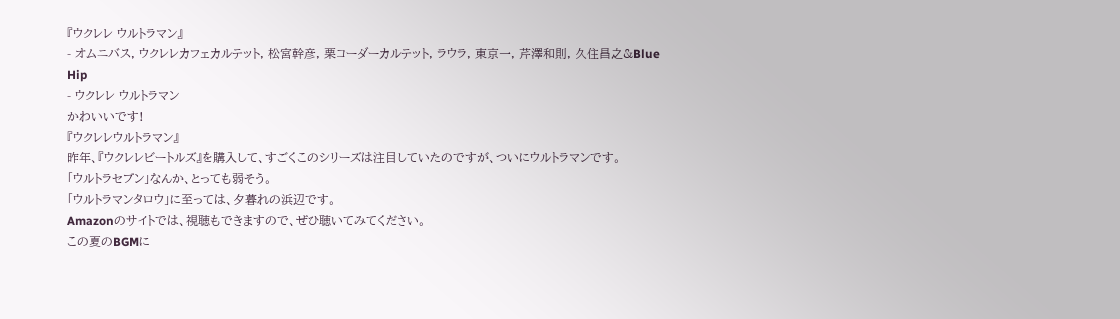『ウクレレ ウルトラマン』
- オムニバス, ウクレレカフェカルテット, 松宮幹彦, 栗コーダーカルテット, ラウラ, 東京一, 芹澤和則, 久住昌之&Blue Hip
- ウクレレ ウルトラマン
かわいいです!
『ウクレレウルトラマン』
昨年、『ウクレレビートルズ』を購入して、すごくこのシリーズは注目していたのですが、ついにウルトラマンです。
「ウルトラセブン」なんか、とっても弱そう。
「ウルトラマンタロウ」に至っては、夕暮れの浜辺です。
Amazonのサイトでは、視聴もできますので、ぜひ聴いてみてください。
この夏のBGMに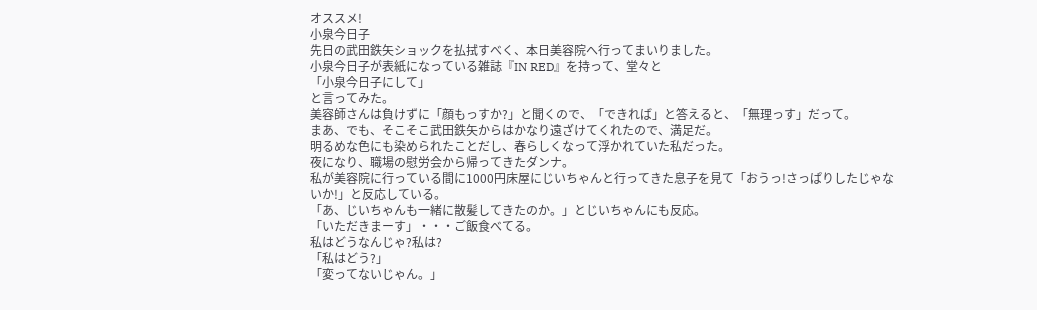オススメ!
小泉今日子
先日の武田鉄矢ショックを払拭すべく、本日美容院へ行ってまいりました。
小泉今日子が表紙になっている雑誌『IN RED』を持って、堂々と
「小泉今日子にして」
と言ってみた。
美容師さんは負けずに「顔もっすか?」と聞くので、「できれば」と答えると、「無理っす」だって。
まあ、でも、そこそこ武田鉄矢からはかなり遠ざけてくれたので、満足だ。
明るめな色にも染められたことだし、春らしくなって浮かれていた私だった。
夜になり、職場の慰労会から帰ってきたダンナ。
私が美容院に行っている間に1000円床屋にじいちゃんと行ってきた息子を見て「おうっ!さっぱりしたじゃないか!」と反応している。
「あ、じいちゃんも一緒に散髪してきたのか。」とじいちゃんにも反応。
「いただきまーす」・・・ご飯食べてる。
私はどうなんじゃ?私は?
「私はどう?」
「変ってないじゃん。」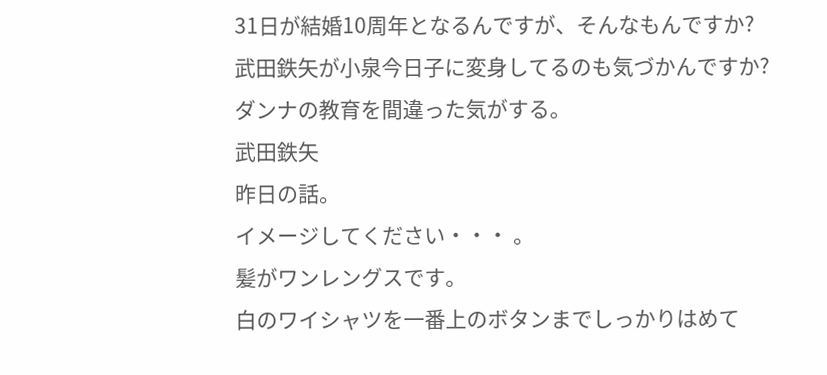31日が結婚10周年となるんですが、そんなもんですか?
武田鉄矢が小泉今日子に変身してるのも気づかんですか?
ダンナの教育を間違った気がする。
武田鉄矢
昨日の話。
イメージしてください・・・ 。
髪がワンレングスです。
白のワイシャツを一番上のボタンまでしっかりはめて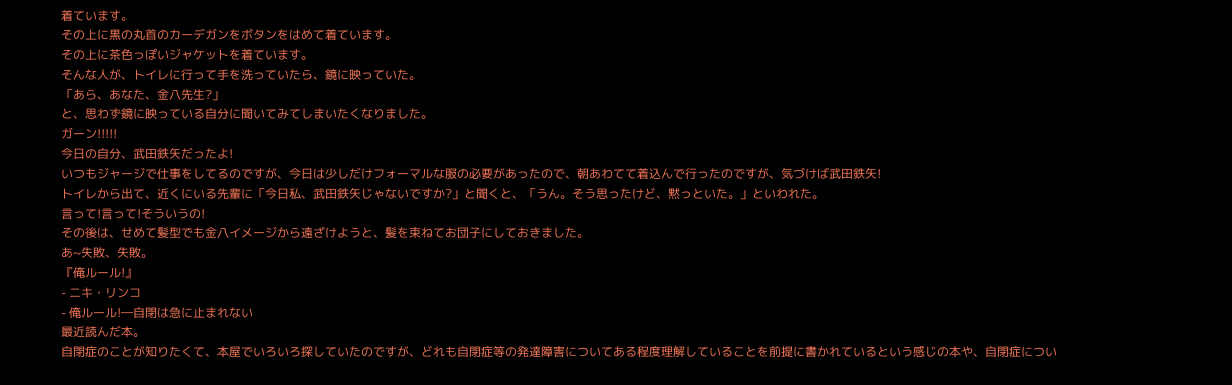着ています。
その上に黒の丸首のカーデガンをボタンをはめて着ています。
その上に茶色っぽいジャケットを着ています。
そんな人が、トイレに行って手を洗っていたら、鏡に映っていた。
「あら、あなた、金八先生?」
と、思わず鏡に映っている自分に聞いてみてしまいたくなりました。
ガーン!!!!!
今日の自分、武田鉄矢だったよ!
いつもジャージで仕事をしてるのですが、今日は少しだけフォーマルな服の必要があったので、朝あわてて着込んで行ったのですが、気づけば武田鉄矢!
トイレから出て、近くにいる先輩に「今日私、武田鉄矢じゃないですか?」と聞くと、「うん。そう思ったけど、黙っといた。」といわれた。
言って!言って!そういうの!
その後は、せめて髪型でも金八イメージから遠ざけようと、髪を束ねてお団子にしておきました。
あ~失敗、失敗。
『俺ルール!』
- ニキ・リンコ
- 俺ルール!―自閉は急に止まれない
最近読んだ本。
自閉症のことが知りたくて、本屋でいろいろ探していたのですが、どれも自閉症等の発達障害についてある程度理解していることを前提に書かれているという感じの本や、自閉症につい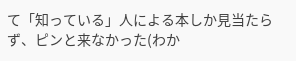て「知っている」人による本しか見当たらず、ピンと来なかった(わか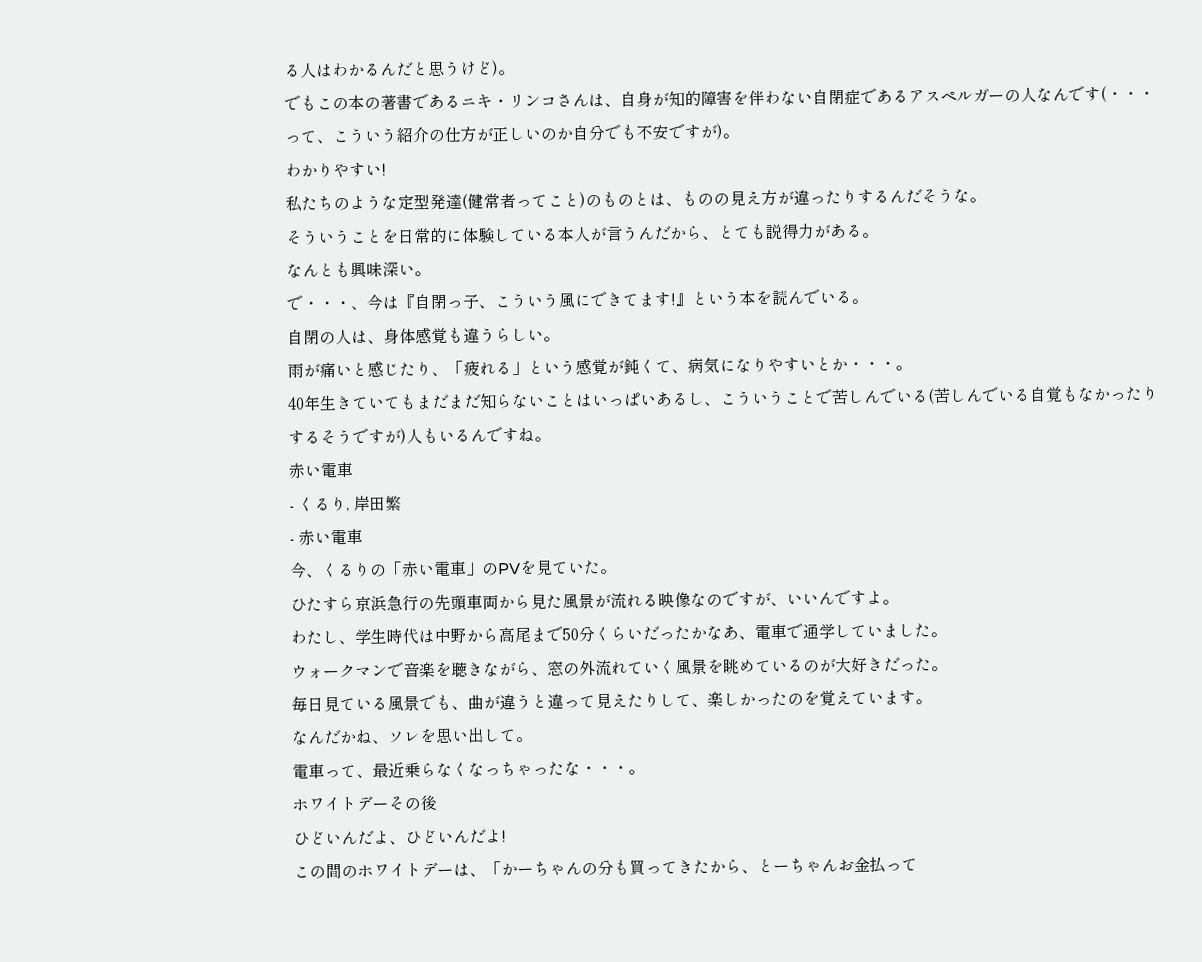る人はわかるんだと思うけど)。
でもこの本の著書であるニキ・リンコさんは、自身が知的障害を伴わない自閉症であるアスペルガーの人なんです(・・・って、こういう紹介の仕方が正しいのか自分でも不安ですが)。
わかりやすい!
私たちのような定型発達(健常者ってこと)のものとは、ものの見え方が違ったりするんだそうな。
そういうことを日常的に体験している本人が言うんだから、とても説得力がある。
なんとも興味深い。
で・・・、今は『自閉っ子、こういう風にできてます!』という本を読んでいる。
自閉の人は、身体感覚も違うらしい。
雨が痛いと感じたり、「疲れる」という感覚が鈍くて、病気になりやすいとか・・・。
40年生きていてもまだまだ知らないことはいっぱいあるし、こういうことで苦しんでいる(苦しんでいる自覚もなかったりするそうですが)人もいるんですね。
赤い電車
- くるり, 岸田繁
- 赤い電車
今、くるりの「赤い電車」のPVを見ていた。
ひたすら京浜急行の先頭車両から見た風景が流れる映像なのですが、いいんですよ。
わたし、学生時代は中野から高尾まで50分くらいだったかなあ、電車で通学していました。
ウォークマンで音楽を聴きながら、窓の外流れていく風景を眺めているのが大好きだった。
毎日見ている風景でも、曲が違うと違って見えたりして、楽しかったのを覚えています。
なんだかね、ソレを思い出して。
電車って、最近乗らなくなっちゃったな・・・。
ホワイトデーその後
ひどいんだよ、ひどいんだよ!
この間のホワイトデーは、「かーちゃんの分も買ってきたから、とーちゃんお金払って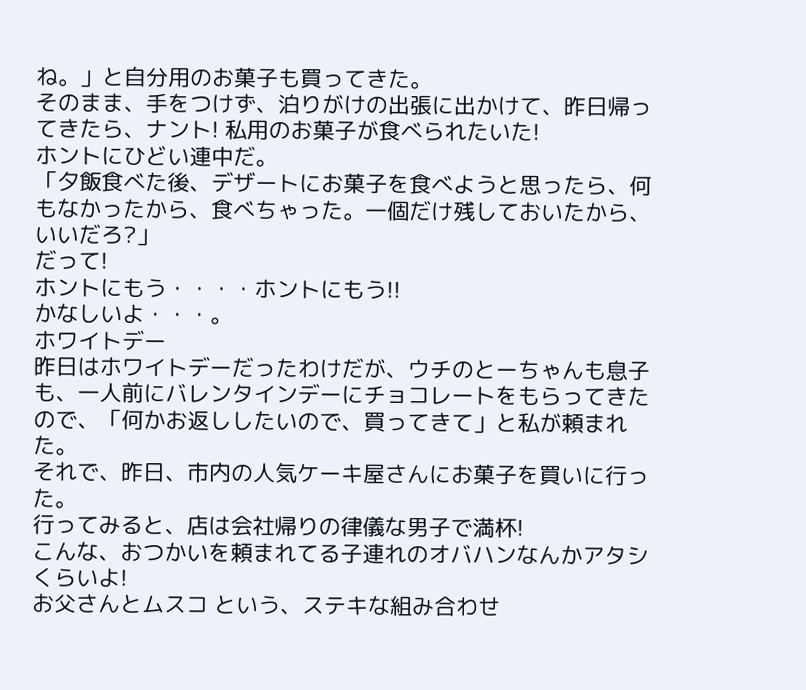ね。」と自分用のお菓子も買ってきた。
そのまま、手をつけず、泊りがけの出張に出かけて、昨日帰ってきたら、ナント! 私用のお菓子が食べられたいた!
ホントにひどい連中だ。
「夕飯食べた後、デザートにお菓子を食べようと思ったら、何もなかったから、食べちゃった。一個だけ残しておいたから、いいだろ?」
だって!
ホントにもう・・・・ホントにもう!!
かなしいよ・・・。
ホワイトデー
昨日はホワイトデーだったわけだが、ウチのとーちゃんも息子も、一人前にバレンタインデーにチョコレートをもらってきたので、「何かお返ししたいので、買ってきて」と私が頼まれた。
それで、昨日、市内の人気ケーキ屋さんにお菓子を買いに行った。
行ってみると、店は会社帰りの律儀な男子で満杯!
こんな、おつかいを頼まれてる子連れのオバハンなんかアタシくらいよ!
お父さんとムスコ という、ステキな組み合わせ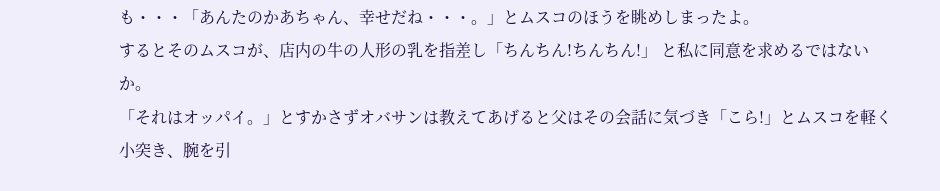も・・・「あんたのかあちゃん、幸せだね・・・。」とムスコのほうを眺めしまったよ。
するとそのムスコが、店内の牛の人形の乳を指差し「ちんちん!ちんちん!」 と私に同意を求めるではないか。
「それはオッパイ。」とすかさずオバサンは教えてあげると父はその会話に気づき「こら!」とムスコを軽く小突き、腕を引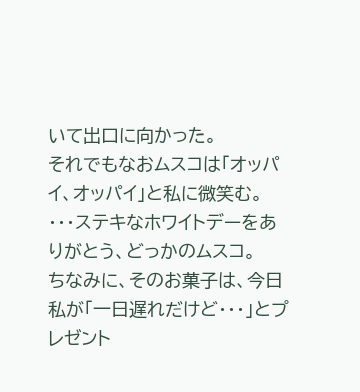いて出口に向かった。
それでもなおムスコは「オッパイ、オッパイ」と私に微笑む。
・・・ステキなホワイトデーをありがとう、どっかのムスコ。
ちなみに、そのお菓子は、今日私が「一日遅れだけど・・・」とプレゼント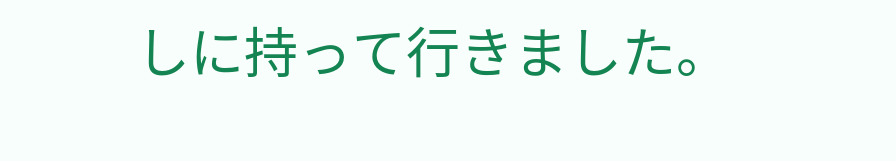しに持って行きました。